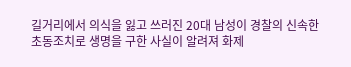길거리에서 의식을 잃고 쓰러진 20대 남성이 경찰의 신속한 초동조치로 생명을 구한 사실이 알려져 화제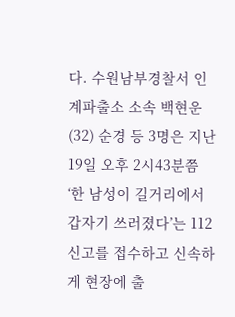다. 수원남부경찰서 인계파출소 소속 백현운(32) 순경 등 3명은 지난 19일 오후 2시43분쯤 ‘한 남성이 길거리에서 갑자기 쓰러졌다’는 112신고를 접수하고 신속하게 현장에 출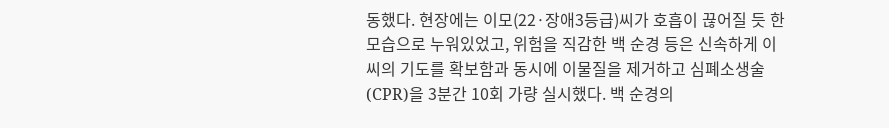동했다. 현장에는 이모(22·장애3등급)씨가 호흡이 끊어질 듯 한 모습으로 누워있었고, 위험을 직감한 백 순경 등은 신속하게 이씨의 기도를 확보함과 동시에 이물질을 제거하고 심폐소생술(CPR)을 3분간 10회 가량 실시했다. 백 순경의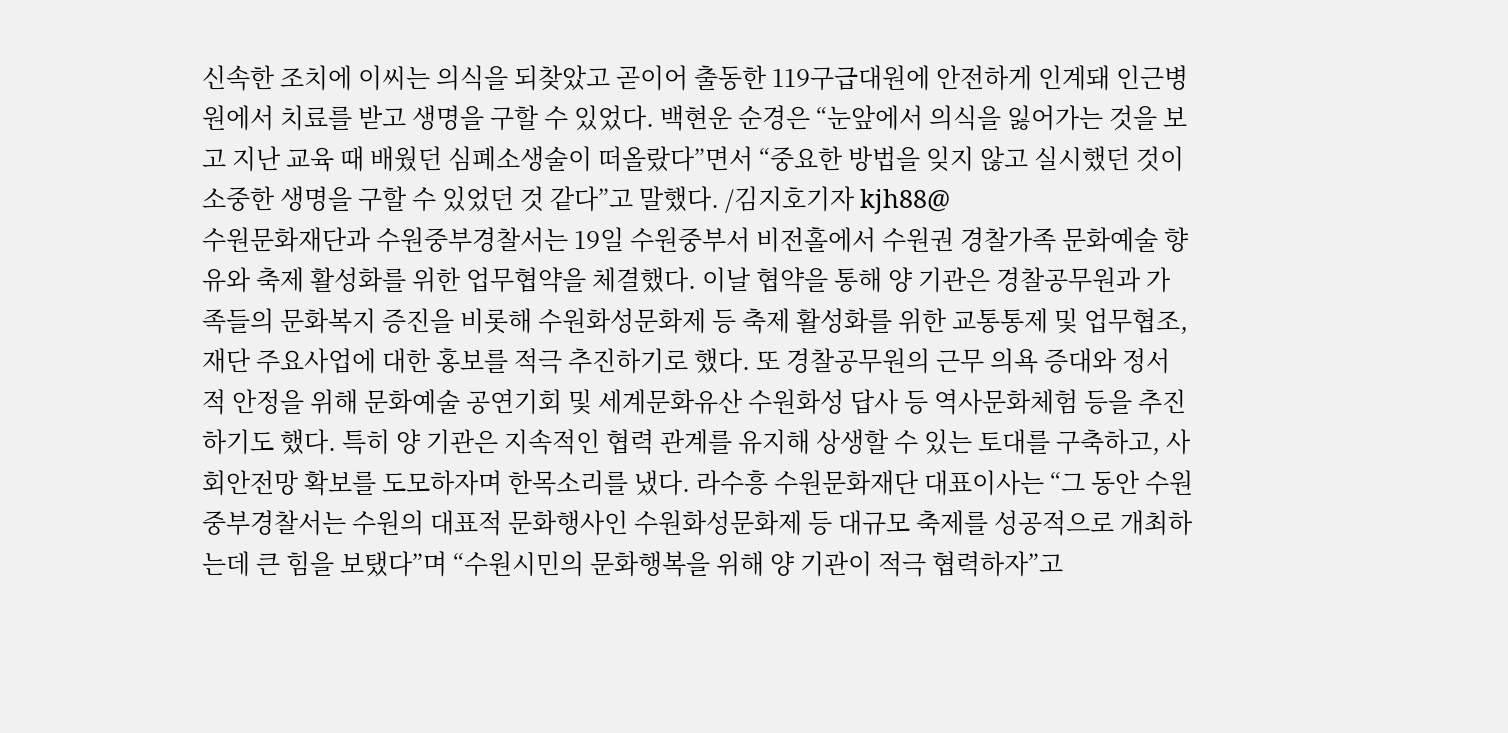신속한 조치에 이씨는 의식을 되찾았고 곧이어 출동한 119구급대원에 안전하게 인계돼 인근병원에서 치료를 받고 생명을 구할 수 있었다. 백현운 순경은 “눈앞에서 의식을 잃어가는 것을 보고 지난 교육 때 배웠던 심폐소생술이 떠올랐다”면서 “중요한 방법을 잊지 않고 실시했던 것이 소중한 생명을 구할 수 있었던 것 같다”고 말했다. /김지호기자 kjh88@
수원문화재단과 수원중부경찰서는 19일 수원중부서 비전홀에서 수원권 경찰가족 문화예술 향유와 축제 활성화를 위한 업무협약을 체결했다. 이날 협약을 통해 양 기관은 경찰공무원과 가족들의 문화복지 증진을 비롯해 수원화성문화제 등 축제 활성화를 위한 교통통제 및 업무협조, 재단 주요사업에 대한 홍보를 적극 추진하기로 했다. 또 경찰공무원의 근무 의욕 증대와 정서적 안정을 위해 문화예술 공연기회 및 세계문화유산 수원화성 답사 등 역사문화체험 등을 추진하기도 했다. 특히 양 기관은 지속적인 협력 관계를 유지해 상생할 수 있는 토대를 구축하고, 사회안전망 확보를 도모하자며 한목소리를 냈다. 라수흥 수원문화재단 대표이사는 “그 동안 수원중부경찰서는 수원의 대표적 문화행사인 수원화성문화제 등 대규모 축제를 성공적으로 개최하는데 큰 힘을 보탰다”며 “수원시민의 문화행복을 위해 양 기관이 적극 협력하자”고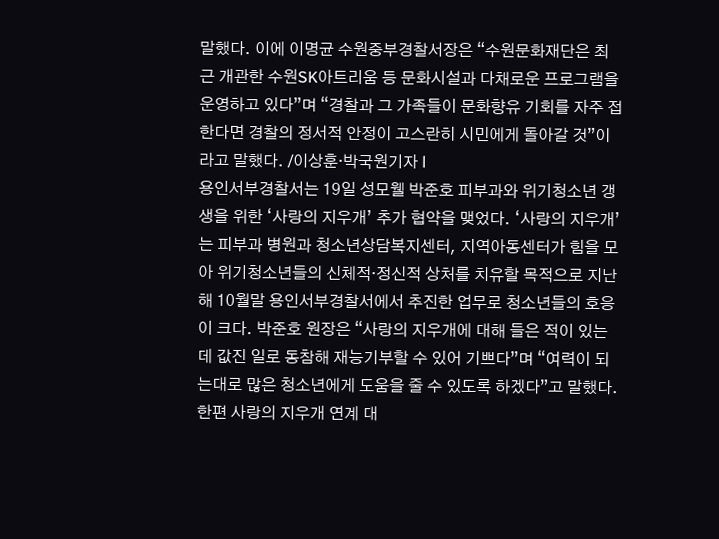말했다. 이에 이명균 수원중부경찰서장은 “수원문화재단은 최근 개관한 수원SK아트리움 등 문화시설과 다채로운 프로그램을 운영하고 있다”며 “경찰과 그 가족들이 문화향유 기회를 자주 접한다면 경찰의 정서적 안정이 고스란히 시민에게 돌아갈 것”이라고 말했다. /이상훈·박국원기자 l
용인서부경찰서는 19일 성모웰 박준호 피부과와 위기청소년 갱생을 위한 ‘사랑의 지우개’ 추가 협약을 맺었다. ‘사랑의 지우개’는 피부과 병원과 청소년상담복지센터, 지역아동센터가 힘을 모아 위기청소년들의 신체적·정신적 상처를 치유할 목적으로 지난해 10월말 용인서부경찰서에서 추진한 업무로 청소년들의 호응이 크다. 박준호 원장은 “사랑의 지우개에 대해 들은 적이 있는데 값진 일로 동참해 재능기부할 수 있어 기쁘다”며 “여력이 되는대로 많은 청소년에게 도움을 줄 수 있도록 하겠다”고 말했다. 한편 사랑의 지우개 연계 대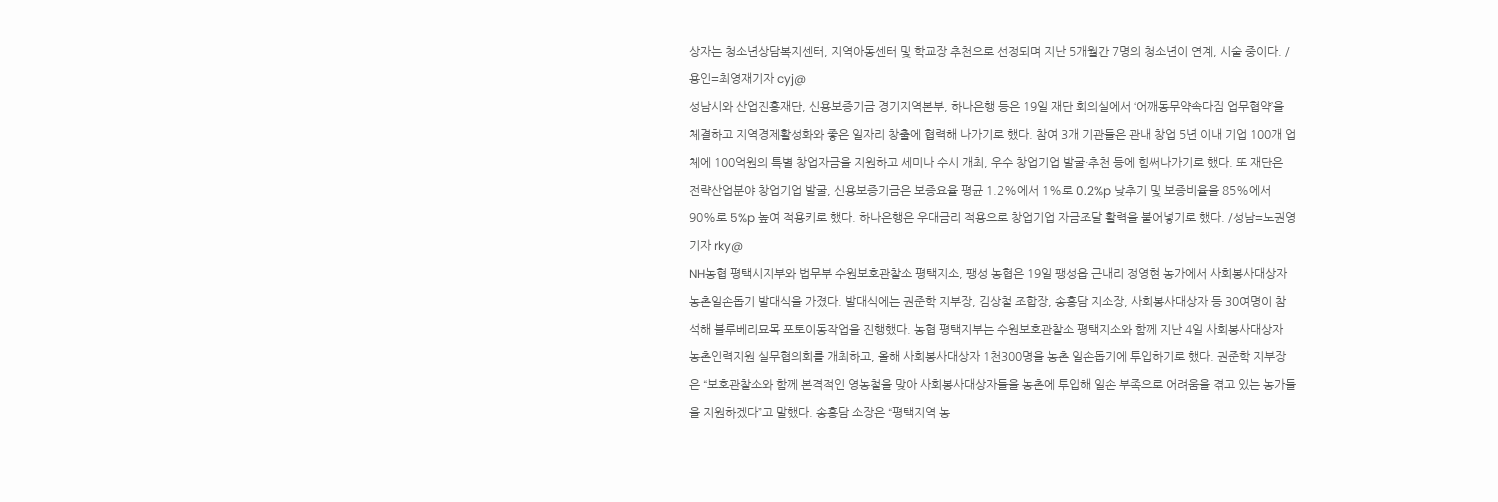상자는 청소년상담복지센터, 지역아동센터 및 학교장 추천으로 선정되며 지난 5개월간 7명의 청소년이 연계, 시술 중이다. /용인=최영재기자 cyj@
성남시와 산업진흥재단, 신용보증기금 경기지역본부, 하나은행 등은 19일 재단 회의실에서 ‘어깨동무약속다짐 업무협약’을 체결하고 지역경제활성화와 좋은 일자리 창출에 협력해 나가기로 했다. 참여 3개 기관들은 관내 창업 5년 이내 기업 100개 업체에 100억원의 특별 창업자금을 지원하고 세미나 수시 개최, 우수 창업기업 발굴·추천 등에 힘써나가기로 했다. 또 재단은 전략산업분야 창업기업 발굴, 신용보증기금은 보증요율 평균 1.2%에서 1%로 0.2%p 낮추기 및 보증비율을 85%에서 90%로 5%p 높여 적용키로 했다. 하나은행은 우대금리 적용으로 창업기업 자금조달 활력을 불어넣기로 했다. /성남=노권영기자 rky@
NH농협 평택시지부와 법무부 수원보호관찰소 평택지소, 팽성 농협은 19일 팽성읍 근내리 정영현 농가에서 사회봉사대상자 농촌일손돕기 발대식을 가졌다. 발대식에는 권준학 지부장, 김상철 조합장, 송홍담 지소장, 사회봉사대상자 등 30여명이 참석해 블루베리묘목 포토이동작업을 진행했다. 농협 평택지부는 수원보호관찰소 평택지소와 함께 지난 4일 사회봉사대상자 농촌인력지원 실무협의회를 개최하고, 올해 사회봉사대상자 1천300명을 농촌 일손돕기에 투입하기로 했다. 권준학 지부장은 “보호관찰소와 함께 본격적인 영농철을 맞아 사회봉사대상자들을 농촌에 투입해 일손 부족으로 어려움을 겪고 있는 농가들을 지원하겠다”고 말했다. 송홍담 소장은 “평택지역 농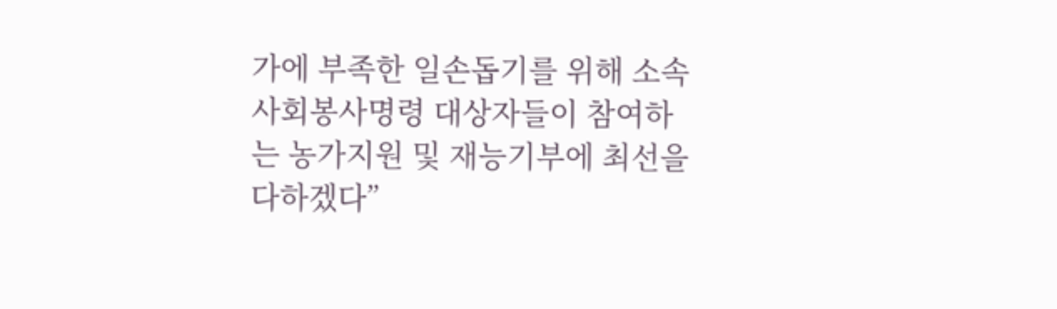가에 부족한 일손돕기를 위해 소속 사회봉사명령 대상자들이 참여하는 농가지원 및 재능기부에 최선을 다하겠다”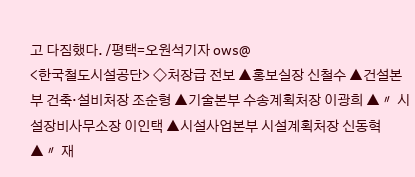고 다짐했다. /평택=오원석기자 ows@
<한국철도시설공단> ◇처장급 전보 ▲홍보실장 신철수 ▲건설본부 건축·설비처장 조순형 ▲기술본부 수송계획처장 이광희 ▲〃 시설장비사무소장 이인택 ▲시설사업본부 시설계획처장 신동혁 ▲〃 재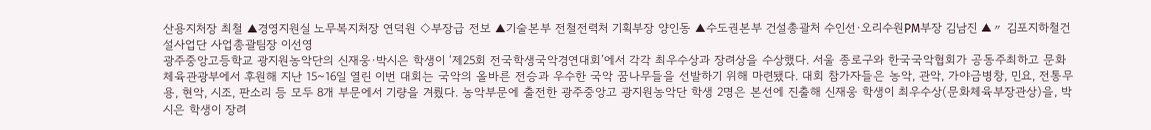산용지처장 최철 ▲경영지원실 노무복지처장 연덕원 ◇부장급 전보 ▲기술본부 전철전력처 기획부장 양인동 ▲수도권본부 건설총괄처 수인선·오리수원PM부장 김남진 ▲〃 김포지하철건설사업단 사업총괄팀장 이선영
광주중앙고등학교 광지원농악단의 신재웅·박시은 학생이 ‘제25회 전국학생국악경연대회’에서 각각 최우수상과 장려상을 수상했다. 서울 종로구와 한국국악협회가 공동주최하고 문화체육관광부에서 후원해 지난 15~16일 열린 이번 대회는 국악의 올바른 전승과 우수한 국악 꿈나무들을 선발하기 위해 마련됐다. 대회 참가자들은 농악, 관악, 가야금병창, 민요, 전통무용, 현악, 시조, 판소리 등 모두 8개 부문에서 기량을 겨뤘다. 농악부문에 출전한 광주중앙고 광지원농악단 학생 2명은 본선에 진출해 신재웅 학생이 최우수상(문화체육부장관상)을, 박시은 학생이 장려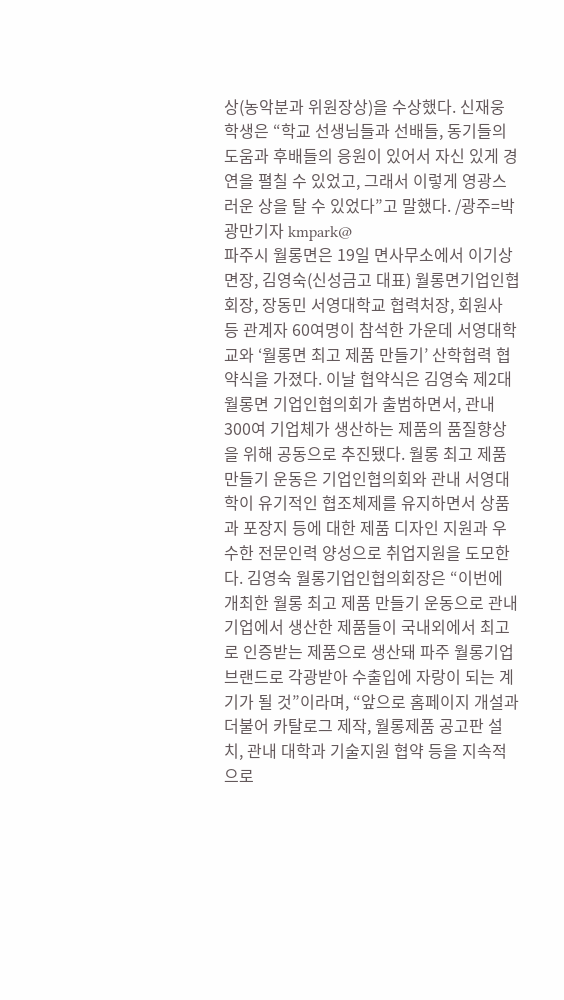상(농악분과 위원장상)을 수상했다. 신재웅 학생은 “학교 선생님들과 선배들, 동기들의 도움과 후배들의 응원이 있어서 자신 있게 경연을 펼칠 수 있었고, 그래서 이렇게 영광스러운 상을 탈 수 있었다”고 말했다. /광주=박광만기자 kmpark@
파주시 월롱면은 19일 면사무소에서 이기상 면장, 김영숙(신성금고 대표) 월롱면기업인협회장, 장동민 서영대학교 협력처장, 회원사 등 관계자 60여명이 참석한 가운데 서영대학교와 ‘월롱면 최고 제품 만들기’ 산학협력 협약식을 가졌다. 이날 협약식은 김영숙 제2대 월롱면 기업인협의회가 출범하면서, 관내 300여 기업체가 생산하는 제품의 품질향상을 위해 공동으로 추진됐다. 월롱 최고 제품 만들기 운동은 기업인협의회와 관내 서영대학이 유기적인 협조체제를 유지하면서 상품과 포장지 등에 대한 제품 디자인 지원과 우수한 전문인력 양성으로 취업지원을 도모한다. 김영숙 월롱기업인협의회장은 “이번에 개최한 월롱 최고 제품 만들기 운동으로 관내 기업에서 생산한 제품들이 국내외에서 최고로 인증받는 제품으로 생산돼 파주 월롱기업 브랜드로 각광받아 수출입에 자랑이 되는 계기가 될 것”이라며, “앞으로 홈페이지 개설과 더불어 카탈로그 제작, 월롱제품 공고판 설치, 관내 대학과 기술지원 협약 등을 지속적으로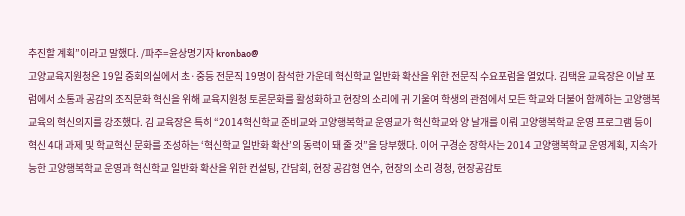추진할 계획”이라고 말했다. /파주=윤상명기자 kronbao@
고양교육지원청은 19일 중회의실에서 초·중등 전문직 19명이 참석한 가운데 혁신학교 일반화 확산을 위한 전문직 수요포럼을 열었다. 김택윤 교육장은 이날 포럼에서 소통과 공감의 조직문화 혁신을 위해 교육지원청 토론문화를 활성화하고 현장의 소리에 귀 기울여 학생의 관점에서 모든 학교와 더불어 함께하는 고양행복교육의 혁신의지를 강조했다. 김 교육장은 특히 “2014혁신학교 준비교와 고양행복학교 운영교가 혁신학교와 양 날개를 이뤄 고양행복학교 운영 프로그램 등이 혁신 4대 과제 및 학교혁신 문화를 조성하는 ‘혁신학교 일반화 확산’의 동력이 돼 줄 것”을 당부했다. 이어 구경순 장학사는 2014 고양행복학교 운영계획, 지속가능한 고양행복학교 운영과 혁신학교 일반화 확산을 위한 컨설팅, 간담회, 현장 공감형 연수, 현장의 소리 경청, 현장공감토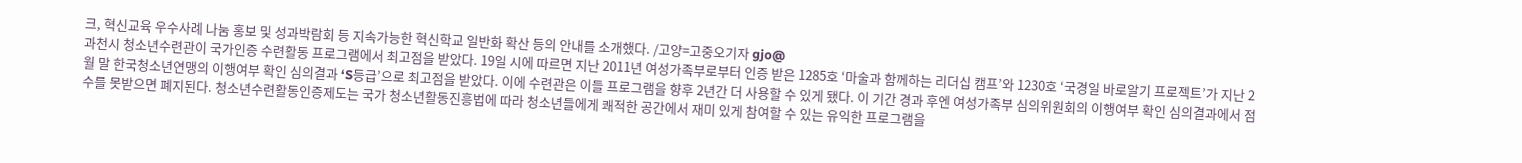크, 혁신교육 우수사례 나눔 홍보 및 성과박람회 등 지속가능한 혁신학교 일반화 확산 등의 안내를 소개했다. /고양=고중오기자 gjo@
과천시 청소년수련관이 국가인증 수련활동 프로그램에서 최고점을 받았다. 19일 시에 따르면 지난 2011년 여성가족부로부터 인증 받은 1285호 ‘마술과 함께하는 리더십 캠프’와 1230호 ‘국경일 바로알기 프로젝트’가 지난 2월 말 한국청소년연맹의 이행여부 확인 심의결과 ‘S등급’으로 최고점을 받았다. 이에 수련관은 이들 프로그램을 향후 2년간 더 사용할 수 있게 됐다. 이 기간 경과 후엔 여성가족부 심의위원회의 이행여부 확인 심의결과에서 점수를 못받으면 폐지된다. 청소년수련활동인증제도는 국가 청소년활동진흥법에 따라 청소년들에게 쾌적한 공간에서 재미 있게 참여할 수 있는 유익한 프로그램을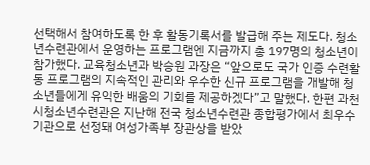선택해서 참여하도록 한 후 활동기록서를 발급해 주는 제도다. 청소년수련관에서 운영하는 프로그램엔 지금까지 총 197명의 청소년이 참가했다. 교육청소년과 박승원 과장은 “앞으로도 국가 인증 수련활동 프로그램의 지속적인 관리와 우수한 신규 프로그램을 개발해 청소년들에게 유익한 배움의 기회를 제공하겠다”고 말했다. 한편 과천시청소년수련관은 지난해 전국 청소년수련관 종합평가에서 최우수기관으로 선정돼 여성가족부 장관상을 받았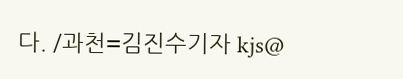다. /과천=김진수기자 kjs@